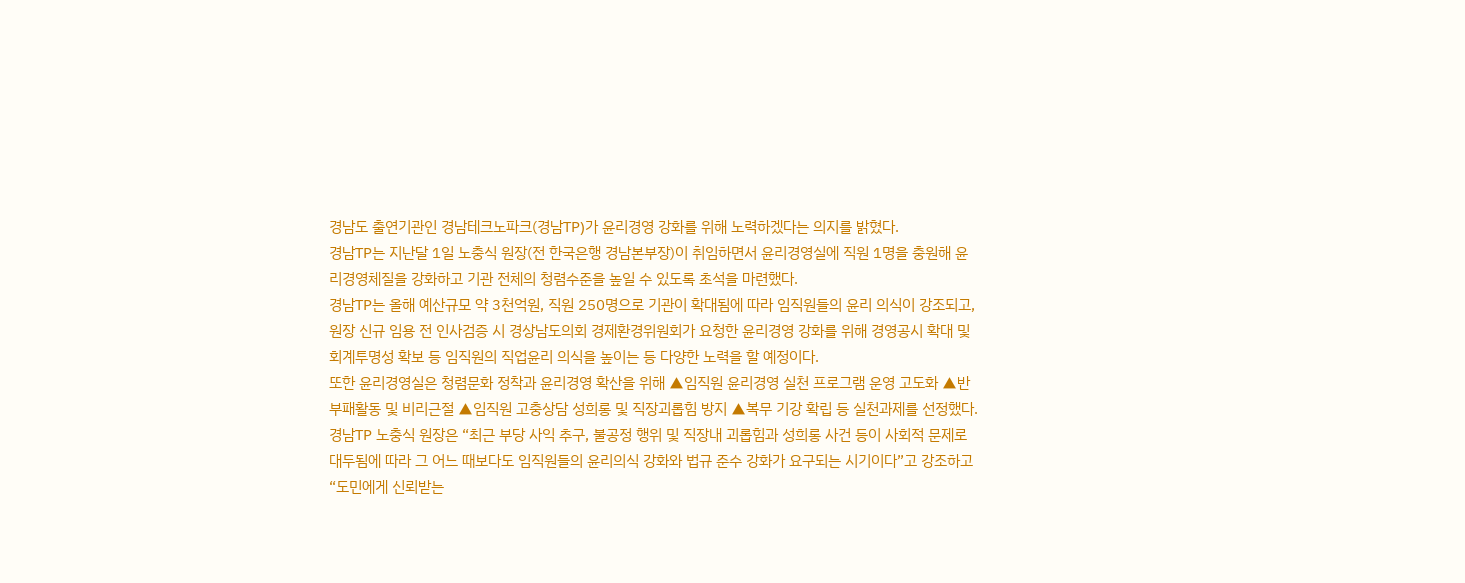경남도 출연기관인 경남테크노파크(경남TP)가 윤리경영 강화를 위해 노력하겠다는 의지를 밝혔다.
경남TP는 지난달 1일 노충식 원장(전 한국은행 경남본부장)이 취임하면서 윤리경영실에 직원 1명을 충원해 윤리경영체질을 강화하고 기관 전체의 청렴수준을 높일 수 있도록 초석을 마련했다.
경남TP는 올해 예산규모 약 3천억원, 직원 250명으로 기관이 확대됨에 따라 임직원들의 윤리 의식이 강조되고, 원장 신규 임용 전 인사검증 시 경상남도의회 경제환경위원회가 요청한 윤리경영 강화를 위해 경영공시 확대 및 회계투명성 확보 등 임직원의 직업윤리 의식을 높이는 등 다양한 노력을 할 예정이다.
또한 윤리경영실은 청렴문화 정착과 윤리경영 확산을 위해 ▲임직원 윤리경영 실천 프로그램 운영 고도화 ▲반부패활동 및 비리근절 ▲임직원 고충상담 성희롱 및 직장괴롭힘 방지 ▲복무 기강 확립 등 실천과제를 선정했다.
경남TP 노충식 원장은 “최근 부당 사익 추구, 불공정 행위 및 직장내 괴롭힘과 성희롱 사건 등이 사회적 문제로 대두됨에 따라 그 어느 때보다도 임직원들의 윤리의식 강화와 법규 준수 강화가 요구되는 시기이다”고 강조하고 “도민에게 신뢰받는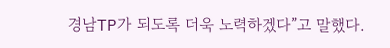경남TP가 되도록 더욱 노력하겠다”고 말했다.